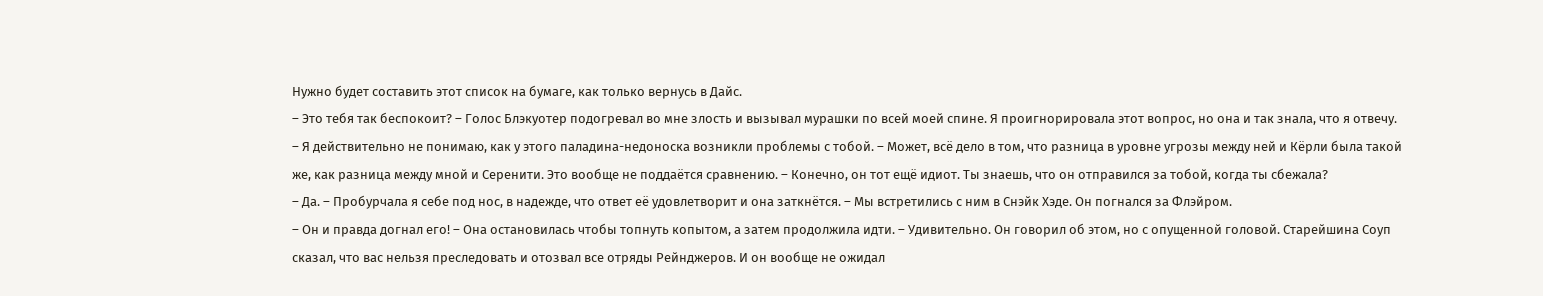Нужно будет составить этот список на бумаге, как только вернусь в Дайс.
– Это тебя так беспокоит? – Голос Блэкуотер подогревал во мне злость и вызывал мурашки по всей моей спине. Я проигнорировала этот вопрос, но она и так знала, что я отвечу. – Я действительно не понимаю, как у этого паладина-недоноска возникли проблемы с тобой. – Может, всё дело в том, что разница в уровне угрозы между ней и Кёрли была такой же, как разница между мной и Серенити. Это вообще не поддаётся сравнению. – Конечно, он тот ещё идиот. Ты знаешь, что он отправился за тобой, когда ты сбежала?
– Да. – Пробурчала я себе под нос, в надежде, что ответ её удовлетворит и она заткнётся. – Мы встретились с ним в Снэйк Хэде. Он погнался за Флэйром.
– Он и правда догнал его! – Она остановилась чтобы топнуть копытом, а затем продолжила идти. – Удивительно. Он говорил об этом, но с опущенной головой. Старейшина Соуп сказал, что вас нельзя преследовать и отозвал все отряды Рейнджеров. И он вообще не ожидал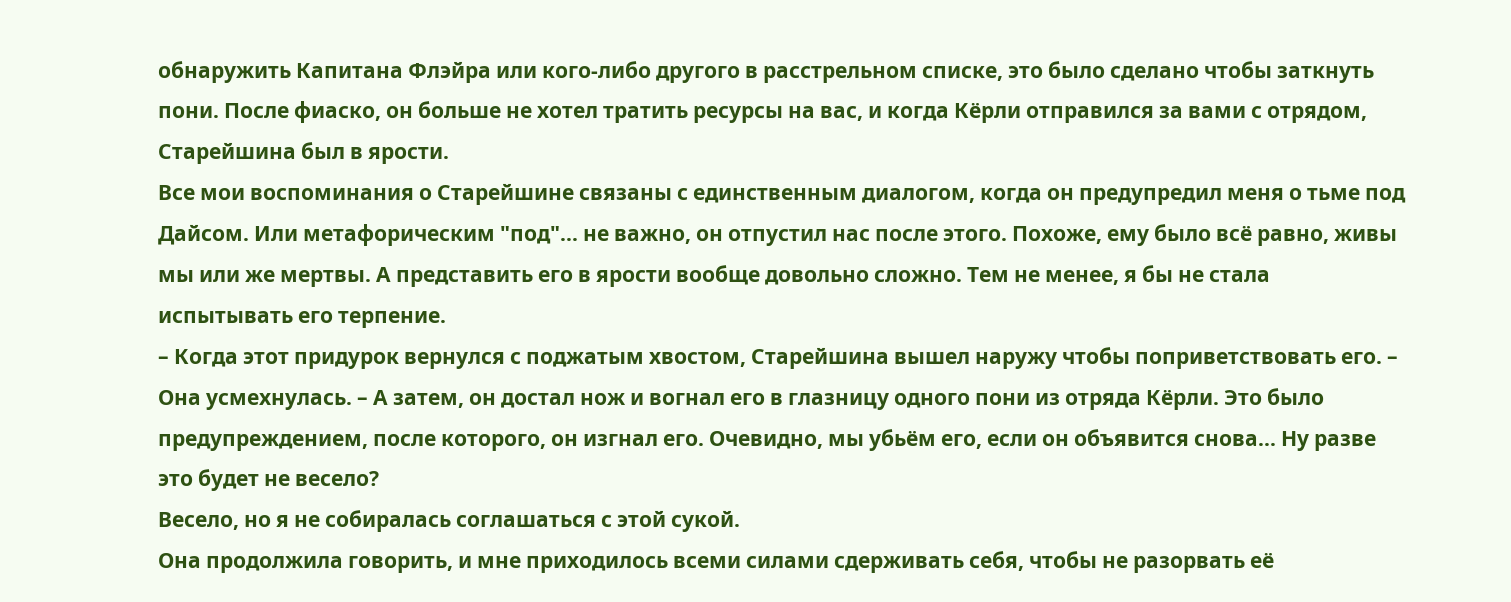обнаружить Капитана Флэйра или кого-либо другого в расстрельном списке, это было сделано чтобы заткнуть пони. После фиаско, он больше не хотел тратить ресурсы на вас, и когда Кёрли отправился за вами с отрядом, Старейшина был в ярости.
Все мои воспоминания о Старейшине связаны с единственным диалогом, когда он предупредил меня о тьме под Дайсом. Или метафорическим "под"... не важно, он отпустил нас после этого. Похоже, ему было всё равно, живы мы или же мертвы. А представить его в ярости вообще довольно сложно. Тем не менее, я бы не стала испытывать его терпение.
– Когда этот придурок вернулся с поджатым хвостом, Старейшина вышел наружу чтобы поприветствовать его. – Она усмехнулась. – А затем, он достал нож и вогнал его в глазницу одного пони из отряда Кёрли. Это было предупреждением, после которого, он изгнал его. Очевидно, мы убьём его, если он объявится снова... Ну разве это будет не весело?
Весело, но я не собиралась соглашаться с этой сукой.
Она продолжила говорить, и мне приходилось всеми силами сдерживать себя, чтобы не разорвать её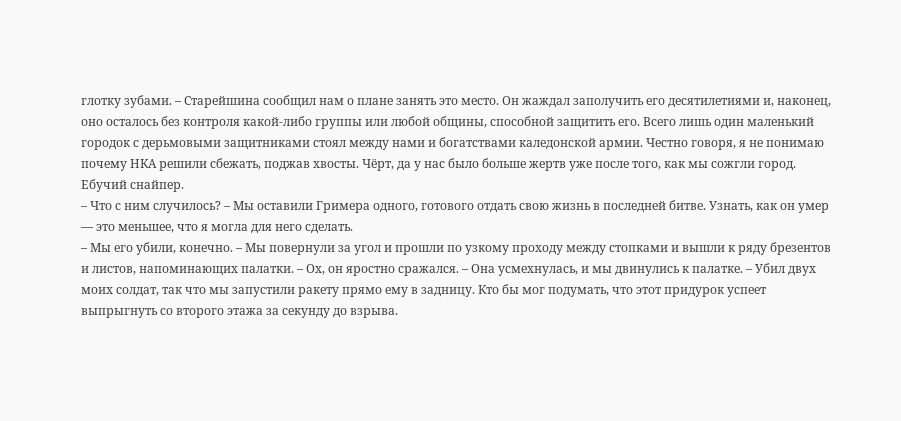глотку зубами. – Старейшина сообщил нам о плане занять это место. Он жаждал заполучить его десятилетиями и, наконец, оно осталось без контроля какой-либо группы или любой общины, способной защитить его. Всего лишь один маленький городок с дерьмовыми защитниками стоял между нами и богатствами каледонской армии. Честно говоря, я не понимаю почему НКА решили сбежать, поджав хвосты. Чёрт, да у нас было больше жертв уже после того, как мы сожгли город. Ебучий снайпер.
– Что с ним случилось? – Мы оставили Гримера одного, готового отдать свою жизнь в последней битве. Узнать, как он умер — это меньшее, что я могла для него сделать.
– Мы его убили, конечно. – Мы повернули за угол и прошли по узкому проходу между стопками и вышли к ряду брезентов и листов, напоминающих палатки. – Ох, он яростно сражался. – Она усмехнулась, и мы двинулись к палатке. – Убил двух моих солдат, так что мы запустили ракету прямо ему в задницу. Кто бы мог подумать, что этот придурок успеет выпрыгнуть со второго этажа за секунду до взрыва.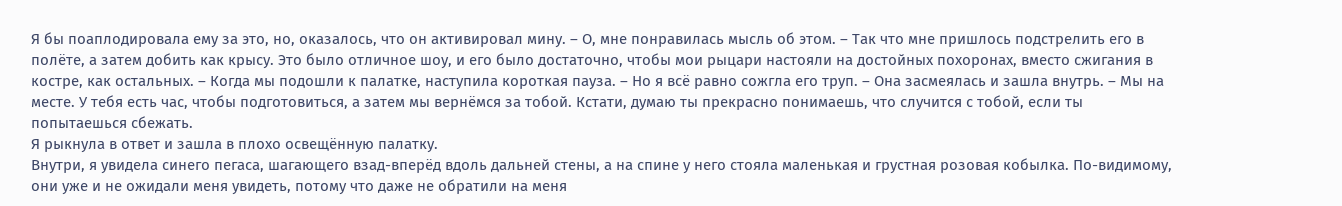Я бы поаплодировала ему за это, но, оказалось, что он активировал мину. – О, мне понравилась мысль об этом. – Так что мне пришлось подстрелить его в полёте, а затем добить как крысу. Это было отличное шоу, и его было достаточно, чтобы мои рыцари настояли на достойных похоронах, вместо сжигания в костре, как остальных. – Когда мы подошли к палатке, наступила короткая пауза. – Но я всё равно сожгла его труп. – Она засмеялась и зашла внутрь. – Мы на месте. У тебя есть час, чтобы подготовиться, а затем мы вернёмся за тобой. Кстати, думаю ты прекрасно понимаешь, что случится с тобой, если ты попытаешься сбежать.
Я рыкнула в ответ и зашла в плохо освещённую палатку.
Внутри, я увидела синего пегаса, шагающего взад-вперёд вдоль дальней стены, а на спине у него стояла маленькая и грустная розовая кобылка. По-видимому, они уже и не ожидали меня увидеть, потому что даже не обратили на меня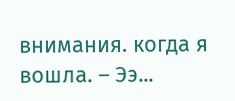внимания. когда я вошла. – Ээ...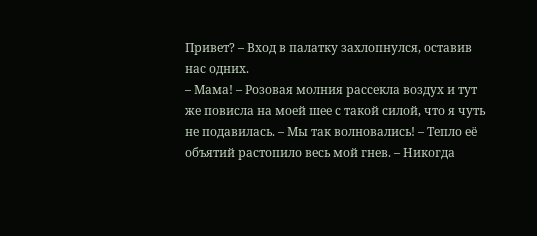Привет? – Вход в палатку захлопнулся, оставив нас одних.
– Мама! – Розовая молния рассекла воздух и тут же повисла на моей шее с такой силой, что я чуть не подавилась. – Мы так волновались! – Тепло её объятий растопило весь мой гнев. – Никогда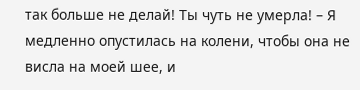так больше не делай! Ты чуть не умерла! – Я медленно опустилась на колени, чтобы она не висла на моей шее, и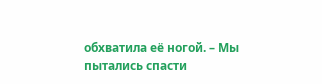обхватила её ногой. – Мы пытались спасти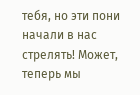тебя, но эти пони начали в нас стрелять! Может, теперь мы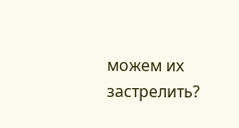можем их застрелить?